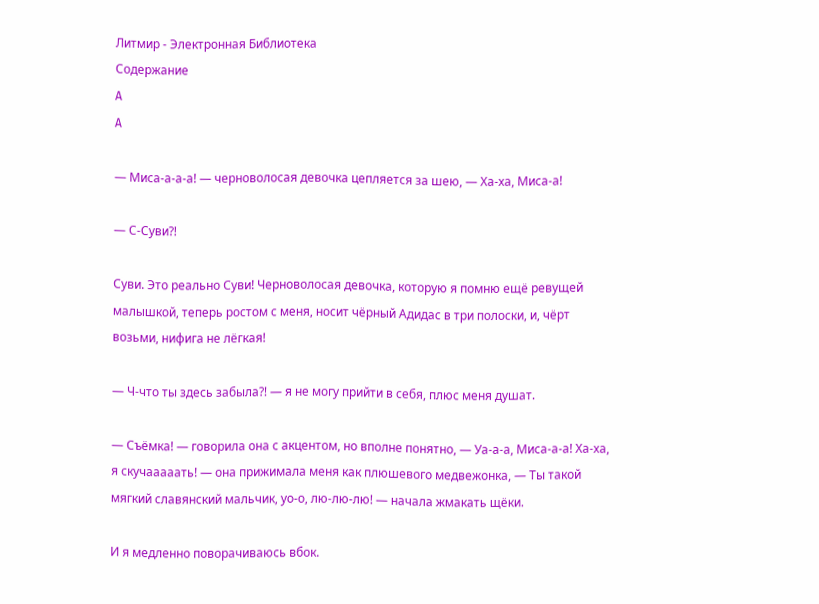Литмир - Электронная Библиотека
Содержание
A
A

— Миса-а-а-а! — черноволосая девочка цепляется за шею, — Ха-ха, Миса-а!

— С-Суви⁈

Суви. Это реально Суви! Черноволосая девочка, которую я помню ещё ревущей малышкой, теперь ростом с меня, носит чёрный Адидас в три полоски, и, чёрт возьми, нифига не лёгкая!

— Ч-что ты здесь забыла⁈ — я не могу прийти в себя, плюс меня душат.

— Съёмка! — говорила она с акцентом, но вполне понятно, — Уа-а-а, Миса-а-а! Ха-ха, я скучааааать! — она прижимала меня как плюшевого медвежонка, — Ты такой мягкий славянский мальчик, уо-о, лю-лю-лю! — начала жмакать щёки.

И я медленно поворачиваюсь вбок.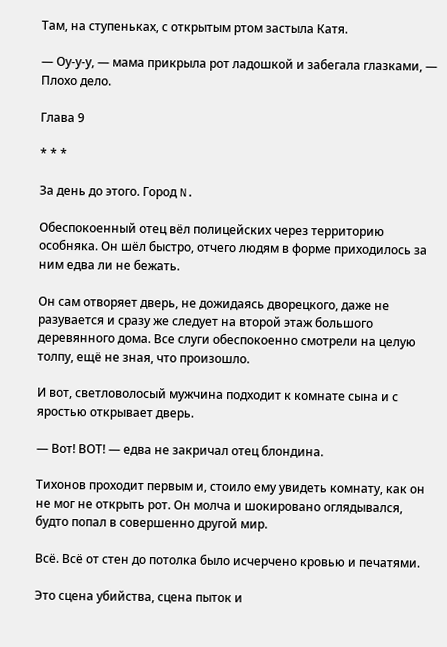Там, на ступеньках, с открытым ртом застыла Катя.

— Оу-у-у, — мама прикрыла рот ладошкой и забегала глазками, — Плохо дело.

Глава 9

* * *

За день до этого. Город N.

Обеспокоенный отец вёл полицейских через территорию особняка. Он шёл быстро, отчего людям в форме приходилось за ним едва ли не бежать.

Он сам отворяет дверь, не дожидаясь дворецкого, даже не разувается и сразу же следует на второй этаж большого деревянного дома. Все слуги обеспокоенно смотрели на целую толпу, ещё не зная, что произошло.

И вот, светловолосый мужчина подходит к комнате сына и с яростью открывает дверь.

— Вот! ВОТ! — едва не закричал отец блондина.

Тихонов проходит первым и, стоило ему увидеть комнату, как он не мог не открыть рот. Он молча и шокировано оглядывался, будто попал в совершенно другой мир.

Всё. Всё от стен до потолка было исчерчено кровью и печатями.

Это сцена убийства, сцена пыток и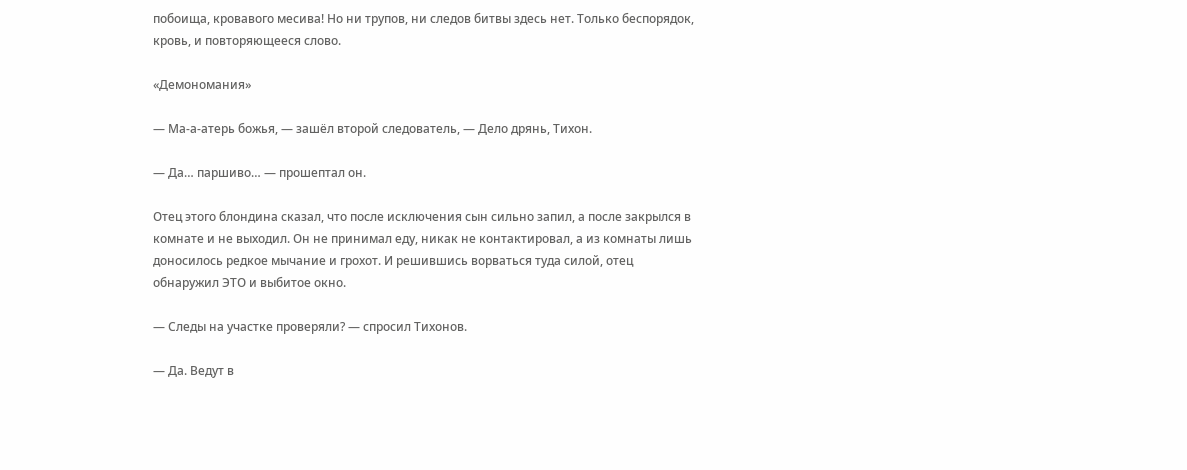побоища, кровавого месива! Но ни трупов, ни следов битвы здесь нет. Только беспорядок, кровь, и повторяющееся слово.

«Демономания»

— Ма-а-атерь божья, — зашёл второй следователь, — Дело дрянь, Тихон.

— Да… паршиво… — прошептал он.

Отец этого блондина сказал, что после исключения сын сильно запил, а после закрылся в комнате и не выходил. Он не принимал еду, никак не контактировал, а из комнаты лишь доносилось редкое мычание и грохот. И решившись ворваться туда силой, отец обнаружил ЭТО и выбитое окно.

— Следы на участке проверяли? — спросил Тихонов.

— Да. Ведут в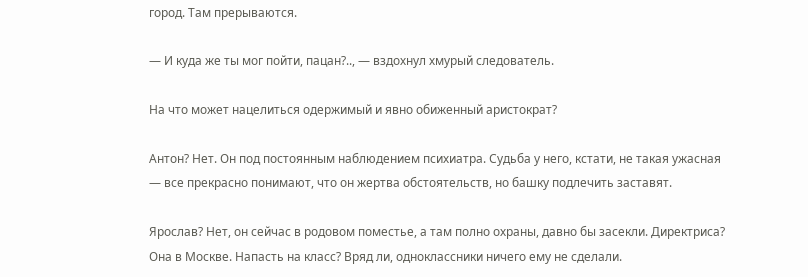город. Там прерываются.

— И куда же ты мог пойти, пацан?.., — вздохнул хмурый следователь.

На что может нацелиться одержимый и явно обиженный аристократ?

Антон? Нет. Он под постоянным наблюдением психиатра. Судьба у него, кстати, не такая ужасная — все прекрасно понимают, что он жертва обстоятельств, но башку подлечить заставят.

Ярослав? Нет, он сейчас в родовом поместье, а там полно охраны, давно бы засекли. Директриса? Она в Москве. Напасть на класс? Вряд ли, одноклассники ничего ему не сделали.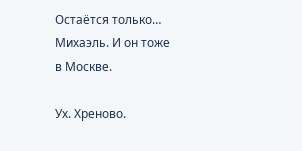Остаётся только… Михаэль. И он тоже в Москве.

Ух. Хреново.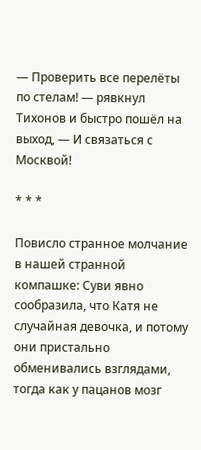— Проверить все перелёты по стелам! — рявкнул Тихонов и быстро пошёл на выход, — И связаться с Москвой!

* * *

Повисло странное молчание в нашей странной компашке: Суви явно сообразила, что Катя не случайная девочка, и потому они пристально обменивались взглядами, тогда как у пацанов мозг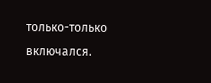только-только включался.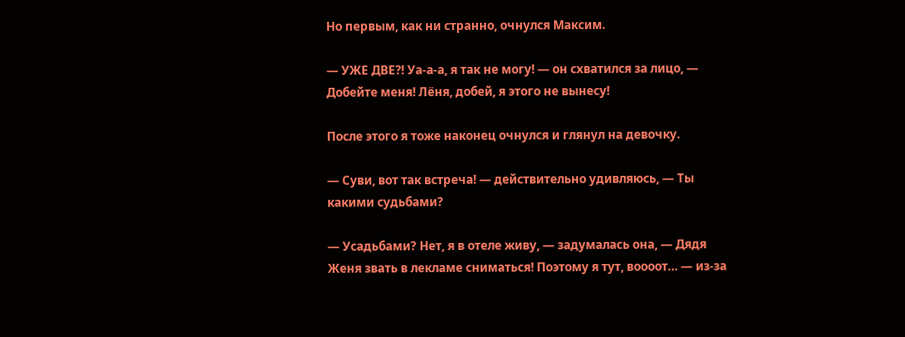Но первым, как ни странно, очнулся Максим.

— УЖЕ ДВЕ⁈ Уа-а-а, я так не могу! — он схватился за лицо, — Добейте меня! Лёня, добей, я этого не вынесу!

После этого я тоже наконец очнулся и глянул на девочку.

— Суви, вот так встреча! — действительно удивляюсь, — Ты какими судьбами?

— Усадьбами? Нет, я в отеле живу, — задумалась она, — Дядя Женя звать в лекламе сниматься! Поэтому я тут, воооот… — из-за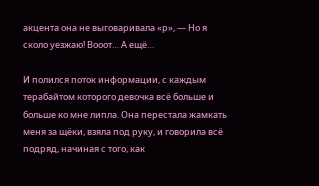акцента она не выговаривала «р», — Но я сколо уезжаю! Вооот… А ещё…

И полился поток информации, с каждым терабайтом которого девочка всё больше и больше ко мне липла. Она перестала жамкать меня за щёки, взяла под руку, и говорила всё подряд, начиная с того, как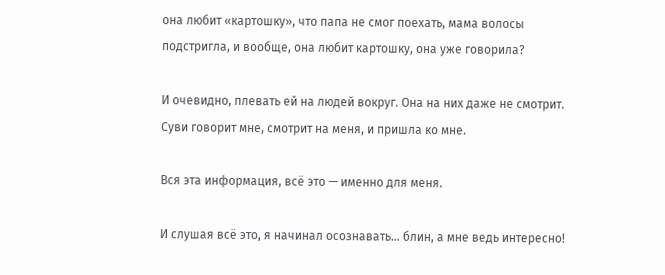она любит «картошку», что папа не смог поехать, мама волосы подстригла, и вообще, она любит картошку, она уже говорила?

И очевидно, плевать ей на людей вокруг. Она на них даже не смотрит. Суви говорит мне, смотрит на меня, и пришла ко мне.

Вся эта информация, всё это — именно для меня.

И слушая всё это, я начинал осознавать… блин, а мне ведь интересно!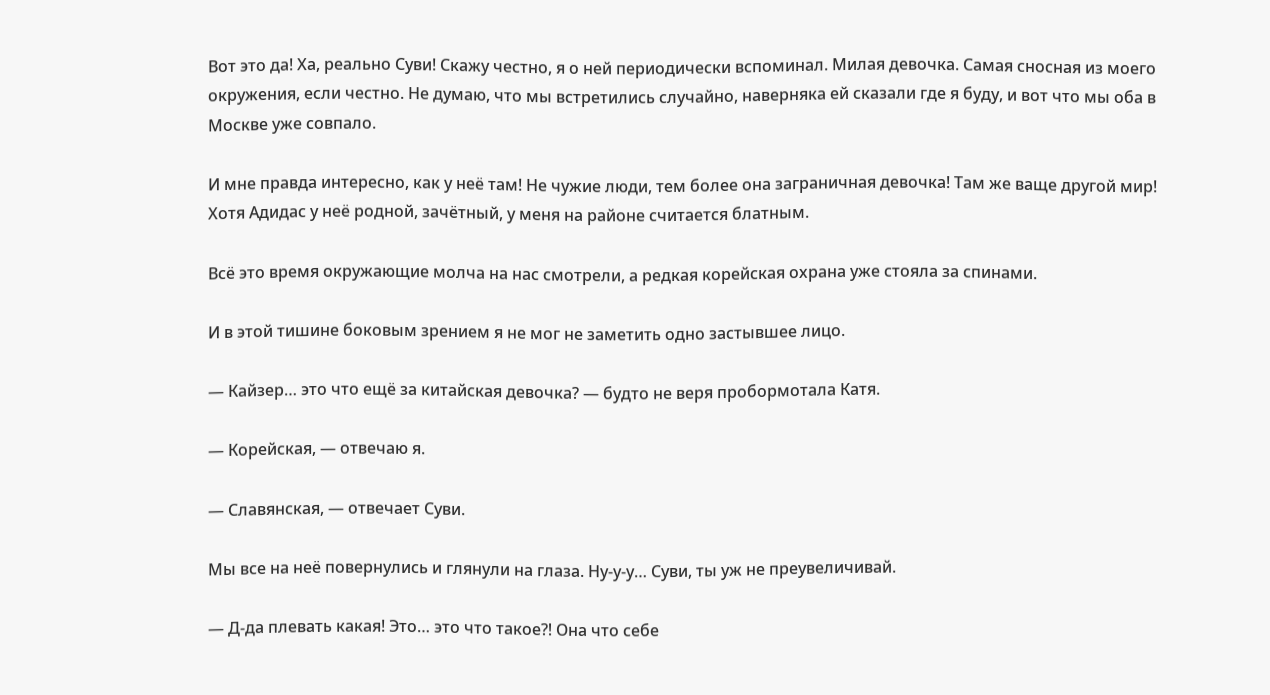Вот это да! Ха, реально Суви! Скажу честно, я о ней периодически вспоминал. Милая девочка. Самая сносная из моего окружения, если честно. Не думаю, что мы встретились случайно, наверняка ей сказали где я буду, и вот что мы оба в Москве уже совпало.

И мне правда интересно, как у неё там! Не чужие люди, тем более она заграничная девочка! Там же ваще другой мир! Хотя Адидас у неё родной, зачётный, у меня на районе считается блатным.

Всё это время окружающие молча на нас смотрели, а редкая корейская охрана уже стояла за спинами.

И в этой тишине боковым зрением я не мог не заметить одно застывшее лицо.

— Кайзер… это что ещё за китайская девочка? — будто не веря пробормотала Катя.

— Корейская, — отвечаю я.

— Славянская, — отвечает Суви.

Мы все на неё повернулись и глянули на глаза. Ну-у-у… Суви, ты уж не преувеличивай.

— Д-да плевать какая! Это… это что такое⁈ Она что себе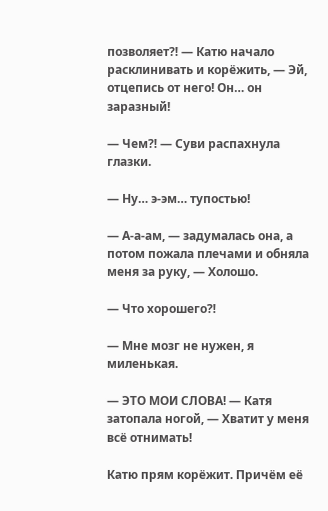позволяет⁈ — Катю начало расклинивать и корёжить, — Эй, отцепись от него! Он… он заразный!

— Чем⁈ — Суви распахнула глазки.

— Ну… э-эм… тупостью!

— А-а-ам, — задумалась она, а потом пожала плечами и обняла меня за руку, — Холошо.

— Что хорошего⁈

— Мне мозг не нужен, я миленькая.

— ЭТО МОИ СЛОВА! — Катя затопала ногой, — Хватит у меня всё отнимать!

Катю прям корёжит. Причём её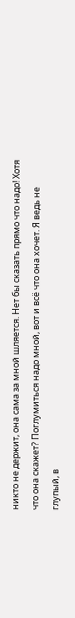никто не держит, она сама за мной шляется. Нет бы сказать прямо что надо! Хотя что она скажет? Поглумиться надо мной, вот и всё что она хочет. Я ведь не глупый, в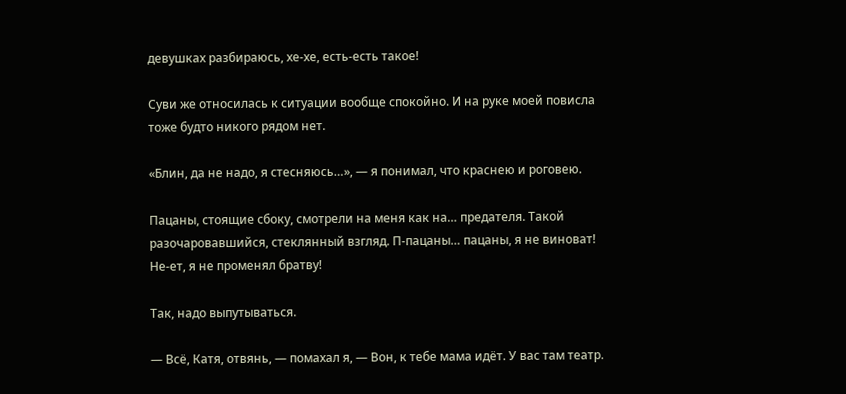девушках разбираюсь, хе-хе, есть-есть такое!

Суви же относилась к ситуации вообще спокойно. И на руке моей повисла тоже будто никого рядом нет.

«Блин, да не надо, я стесняюсь…», — я понимал, что краснею и роговею.

Пацаны, стоящие сбоку, смотрели на меня как на… предателя. Такой разочаровавшийся, стеклянный взгляд. П-пацаны… пацаны, я не виноват! Не-ет, я не променял братву!

Так, надо выпутываться.

— Всё, Катя, отвянь, — помахал я, — Вон, к тебе мама идёт. У вас там театр.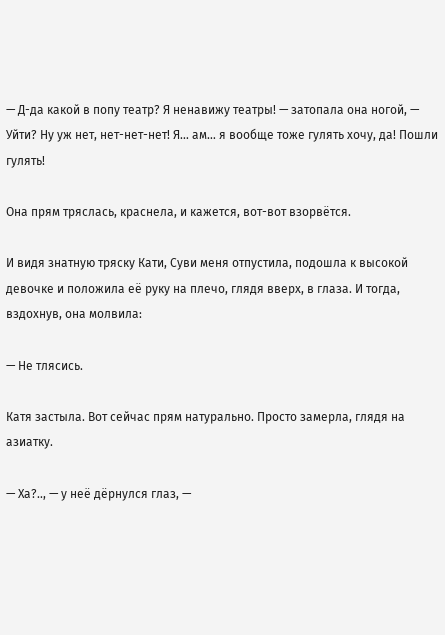— Д-да какой в попу театр? Я ненавижу театры! — затопала она ногой, — Уйти? Ну уж нет, нет-нет-нет! Я… ам… я вообще тоже гулять хочу, да! Пошли гулять!

Она прям тряслась, краснела, и кажется, вот-вот взорвётся.

И видя знатную тряску Кати, Суви меня отпустила, подошла к высокой девочке и положила её руку на плечо, глядя вверх, в глаза. И тогда, вздохнув, она молвила:

— Не тлясись.

Катя застыла. Вот сейчас прям натурально. Просто замерла, глядя на азиатку.

— Ха?.., — у неё дёрнулся глаз, —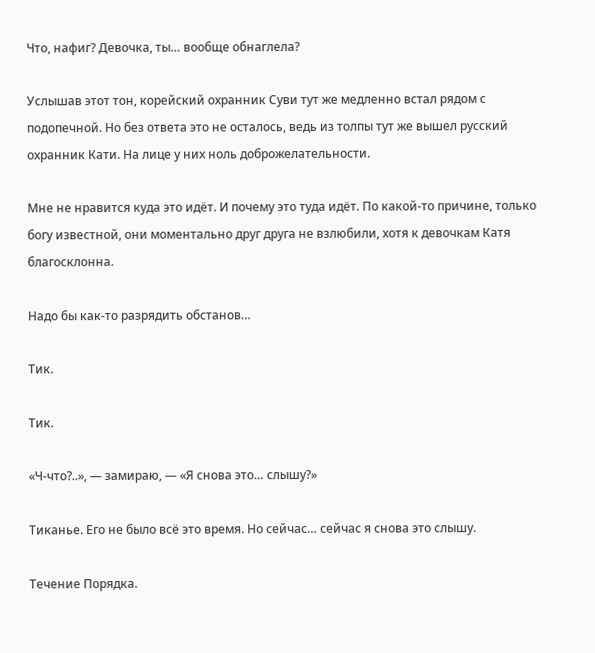Что, нафиг? Девочка, ты… вообще обнаглела?

Услышав этот тон, корейский охранник Суви тут же медленно встал рядом с подопечной. Но без ответа это не осталось, ведь из толпы тут же вышел русский охранник Кати. На лице у них ноль доброжелательности.

Мне не нравится куда это идёт. И почему это туда идёт. По какой-то причине, только богу известной, они моментально друг друга не взлюбили, хотя к девочкам Катя благосклонна.

Надо бы как-то разрядить обстанов…

Тик.

Тик.

«Ч-что?..», — замираю, — «Я снова это… слышу?»

Тиканье. Его не было всё это время. Но сейчас… сейчас я снова это слышу.

Течение Порядка.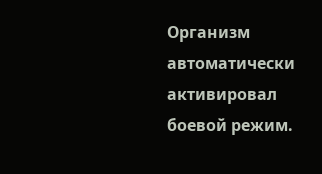Организм автоматически активировал боевой режим.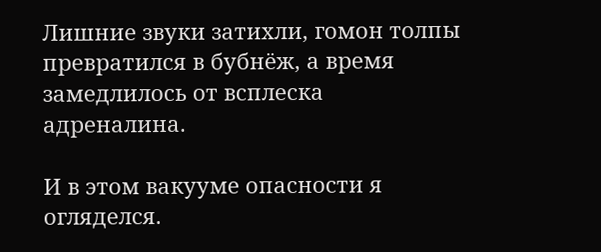Лишние звуки затихли, гомон толпы превратился в бубнёж, а время замедлилось от всплеска адреналина.

И в этом вакууме опасности я огляделся.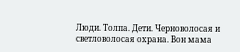Люди. Толпа. Дети. Черноволосая и светловолосая охрана. Вон мама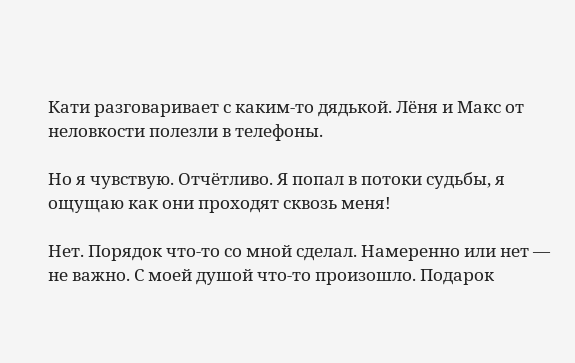Кати разговаривает с каким-то дядькой. Лёня и Макс от неловкости полезли в телефоны.

Но я чувствую. Отчётливо. Я попал в потоки судьбы, я ощущаю как они проходят сквозь меня!

Нет. Порядок что-то со мной сделал. Намеренно или нет — не важно. С моей душой что-то произошло. Подарок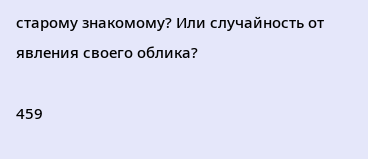старому знакомому? Или случайность от явления своего облика?

459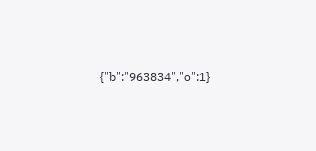{"b":"963834","o":1}